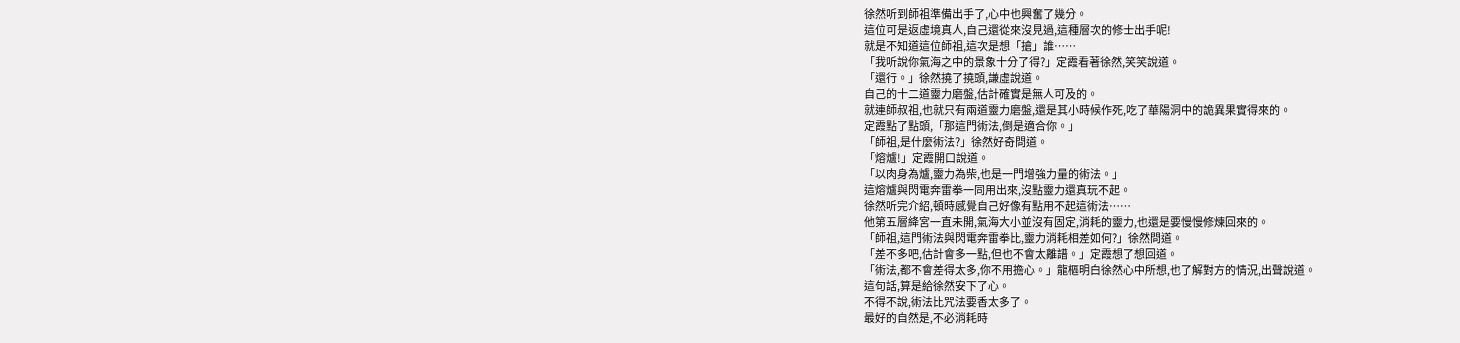徐然听到師祖準備出手了,心中也興奮了幾分。
這位可是返虛境真人,自己還從來沒見過,這種層次的修士出手呢!
就是不知道這位師祖,這次是想「搶」誰……
「我听說你氣海之中的景象十分了得?」定霞看著徐然,笑笑說道。
「還行。」徐然撓了撓頭,謙虛說道。
自己的十二道靈力磨盤,估計確實是無人可及的。
就連師叔祖,也就只有兩道靈力磨盤,還是其小時候作死,吃了華陽洞中的詭異果實得來的。
定霞點了點頭,「那這門術法,倒是適合你。」
「師祖,是什麼術法?」徐然好奇問道。
「熔爐!」定霞開口說道。
「以肉身為爐,靈力為柴,也是一門增強力量的術法。」
這熔爐與閃電奔雷拳一同用出來,沒點靈力還真玩不起。
徐然听完介紹,頓時感覺自己好像有點用不起這術法……
他第五層絳宮一直未開,氣海大小並沒有固定,消耗的靈力,也還是要慢慢修煉回來的。
「師祖,這門術法與閃電奔雷拳比,靈力消耗相差如何?」徐然問道。
「差不多吧,估計會多一點,但也不會太離譜。」定霞想了想回道。
「術法,都不會差得太多,你不用擔心。」龍樞明白徐然心中所想,也了解對方的情況,出聲說道。
這句話,算是給徐然安下了心。
不得不說,術法比咒法要香太多了。
最好的自然是,不必消耗時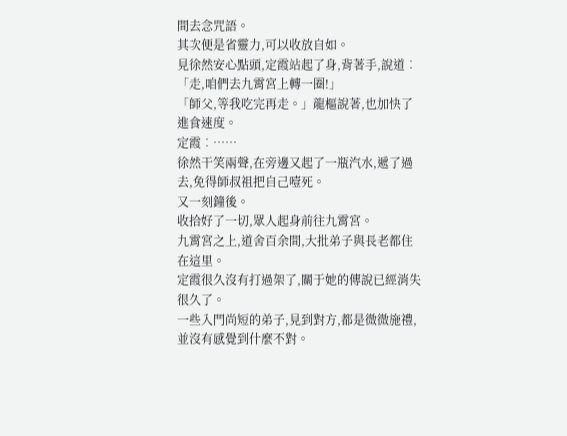間去念咒語。
其次便是省靈力,可以收放自如。
見徐然安心點頭,定霞站起了身,背著手,說道︰
「走,咱們去九霄宮上轉一圈!」
「師父,等我吃完再走。」龍樞說著,也加快了進食速度。
定霞︰……
徐然干笑兩聲,在旁邊又起了一瓶汽水,遞了過去,免得師叔祖把自己噎死。
又一刻鐘後。
收拾好了一切,眾人起身前往九霄宮。
九霄宮之上,道舍百余間,大批弟子與長老都住在這里。
定霞很久沒有打過架了,關于她的傳說已經消失很久了。
一些入門尚短的弟子,見到對方,都是微微施禮,並沒有感覺到什麼不對。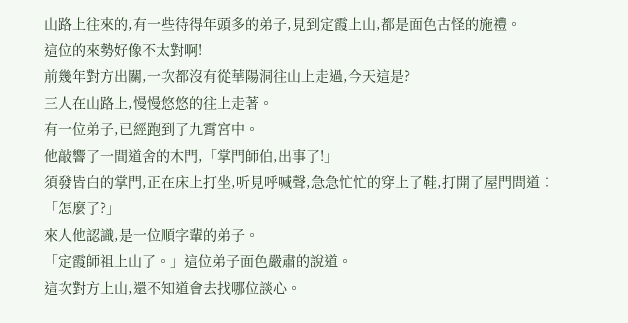山路上往來的,有一些待得年頭多的弟子,見到定霞上山,都是面色古怪的施禮。
這位的來勢好像不太對啊!
前幾年對方出關,一次都沒有從華陽洞往山上走過,今天這是?
三人在山路上,慢慢悠悠的往上走著。
有一位弟子,已經跑到了九霄宮中。
他敲響了一間道舍的木門,「掌門師伯,出事了!」
須發皆白的掌門,正在床上打坐,听見呼喊聲,急急忙忙的穿上了鞋,打開了屋門問道︰
「怎麼了?」
來人他認識,是一位順字輩的弟子。
「定霞師祖上山了。」這位弟子面色嚴肅的說道。
這次對方上山,還不知道會去找哪位談心。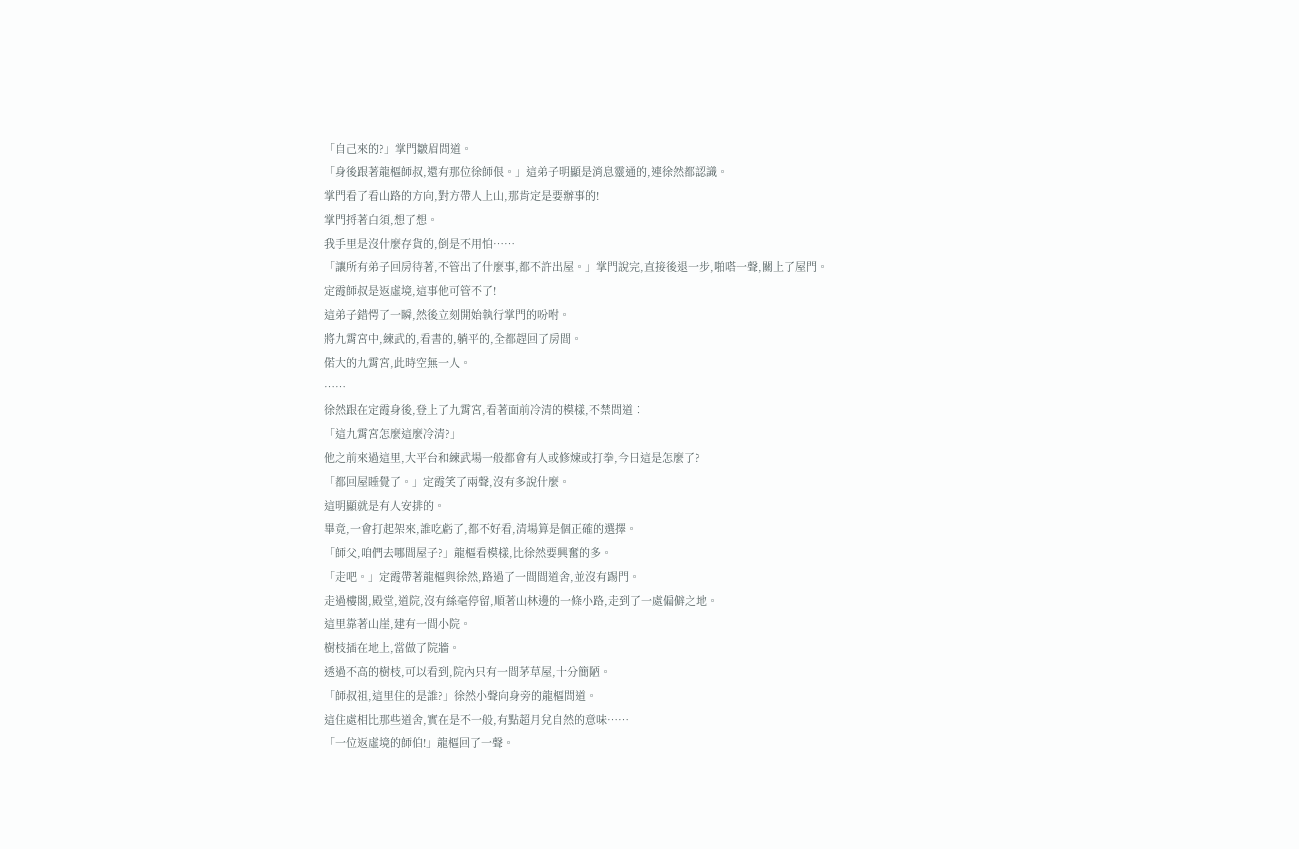「自己來的?」掌門皺眉問道。
「身後跟著龍樞師叔,還有那位徐師佷。」這弟子明顯是消息靈通的,連徐然都認識。
掌門看了看山路的方向,對方帶人上山,那肯定是要辦事的!
掌門捋著白須,想了想。
我手里是沒什麼存貨的,倒是不用怕……
「讓所有弟子回房待著,不管出了什麼事,都不許出屋。」掌門說完,直接後退一步,啪嗒一聲,關上了屋門。
定霞師叔是返虛境,這事他可管不了!
這弟子錯愕了一瞬,然後立刻開始執行掌門的吩咐。
將九霄宮中,練武的,看書的,躺平的,全都趕回了房間。
偌大的九霄宮,此時空無一人。
……
徐然跟在定霞身後,登上了九霄宮,看著面前冷清的模樣,不禁問道︰
「這九霄宮怎麼這麼冷清?」
他之前來過這里,大平台和練武場一般都會有人或修煉或打拳,今日這是怎麼了?
「都回屋睡覺了。」定霞笑了兩聲,沒有多說什麼。
這明顯就是有人安排的。
畢竟,一會打起架來,誰吃虧了,都不好看,清場算是個正確的選擇。
「師父,咱們去哪間屋子?」龍樞看模樣,比徐然要興奮的多。
「走吧。」定霞帶著龍樞與徐然,路過了一間間道舍,並沒有踢門。
走過樓閣,殿堂,道院,沒有絲毫停留,順著山林邊的一條小路,走到了一處偏僻之地。
這里靠著山崖,建有一間小院。
樹枝插在地上,當做了院牆。
透過不高的樹枝,可以看到,院內只有一間茅草屋,十分簡陋。
「師叔祖,這里住的是誰?」徐然小聲向身旁的龍樞問道。
這住處相比那些道舍,實在是不一般,有點超月兌自然的意味……
「一位返虛境的師伯!」龍樞回了一聲。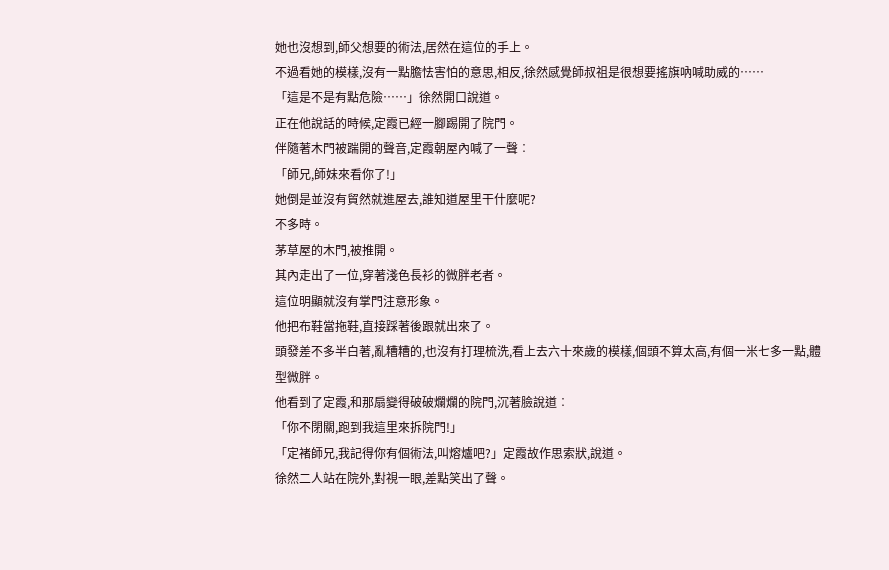她也沒想到,師父想要的術法,居然在這位的手上。
不過看她的模樣,沒有一點膽怯害怕的意思,相反,徐然感覺師叔祖是很想要搖旗吶喊助威的……
「這是不是有點危險……」徐然開口說道。
正在他說話的時候,定霞已經一腳踢開了院門。
伴隨著木門被踹開的聲音,定霞朝屋內喊了一聲︰
「師兄,師妹來看你了!」
她倒是並沒有貿然就進屋去,誰知道屋里干什麼呢?
不多時。
茅草屋的木門,被推開。
其內走出了一位,穿著淺色長衫的微胖老者。
這位明顯就沒有掌門注意形象。
他把布鞋當拖鞋,直接踩著後跟就出來了。
頭發差不多半白著,亂糟糟的,也沒有打理梳洗,看上去六十來歲的模樣,個頭不算太高,有個一米七多一點,體型微胖。
他看到了定霞,和那扇變得破破爛爛的院門,沉著臉說道︰
「你不閉關,跑到我這里來拆院門!」
「定褚師兄,我記得你有個術法,叫熔爐吧?」定霞故作思索狀,說道。
徐然二人站在院外,對視一眼,差點笑出了聲。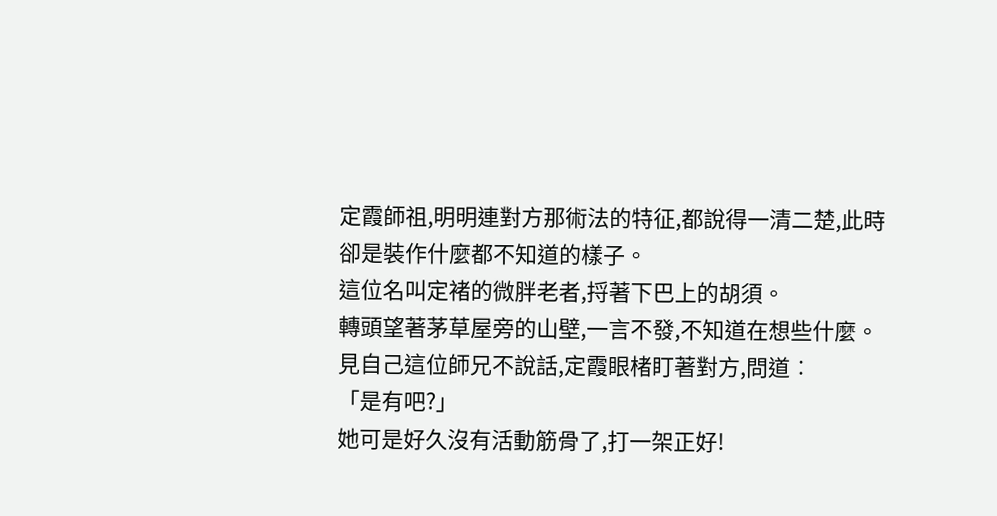定霞師祖,明明連對方那術法的特征,都說得一清二楚,此時卻是裝作什麼都不知道的樣子。
這位名叫定褚的微胖老者,捋著下巴上的胡須。
轉頭望著茅草屋旁的山壁,一言不發,不知道在想些什麼。
見自己這位師兄不說話,定霞眼楮盯著對方,問道︰
「是有吧?」
她可是好久沒有活動筋骨了,打一架正好!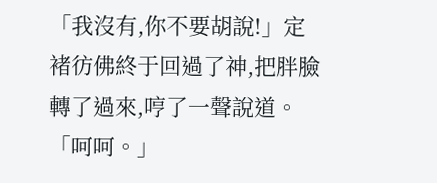「我沒有,你不要胡說!」定褚彷佛終于回過了神,把胖臉轉了過來,哼了一聲說道。
「呵呵。」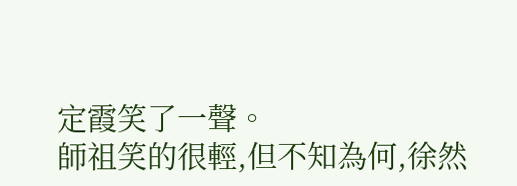定霞笑了一聲。
師祖笑的很輕,但不知為何,徐然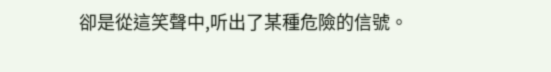卻是從這笑聲中,听出了某種危險的信號。